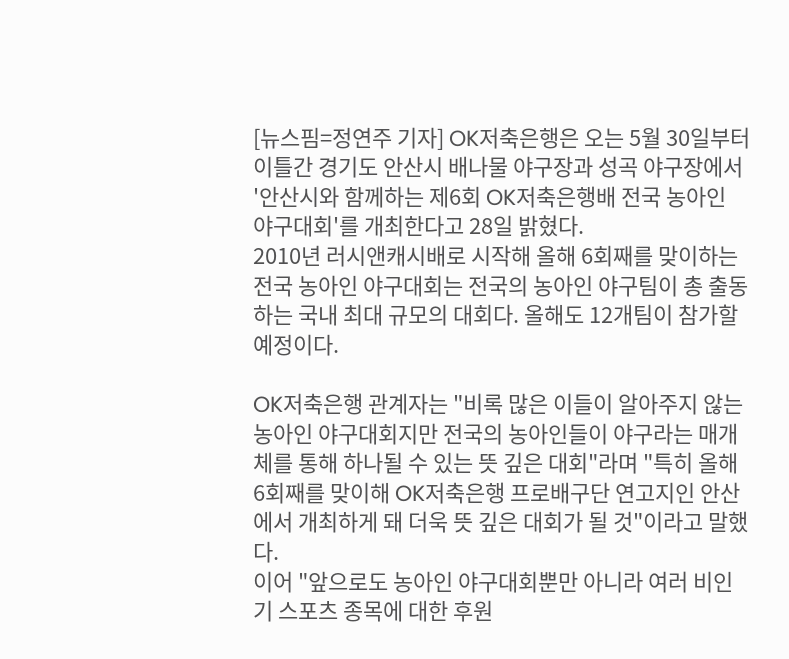[뉴스핌=정연주 기자] OK저축은행은 오는 5월 30일부터 이틀간 경기도 안산시 배나물 야구장과 성곡 야구장에서 '안산시와 함께하는 제6회 OK저축은행배 전국 농아인 야구대회'를 개최한다고 28일 밝혔다.
2010년 러시앤캐시배로 시작해 올해 6회째를 맞이하는 전국 농아인 야구대회는 전국의 농아인 야구팀이 총 출동하는 국내 최대 규모의 대회다. 올해도 12개팀이 참가할 예정이다.

OK저축은행 관계자는 "비록 많은 이들이 알아주지 않는 농아인 야구대회지만 전국의 농아인들이 야구라는 매개체를 통해 하나될 수 있는 뜻 깊은 대회"라며 "특히 올해 6회째를 맞이해 OK저축은행 프로배구단 연고지인 안산에서 개최하게 돼 더욱 뜻 깊은 대회가 될 것"이라고 말했다.
이어 "앞으로도 농아인 야구대회뿐만 아니라 여러 비인기 스포츠 종목에 대한 후원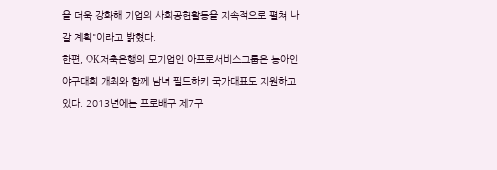을 더욱 강화해 기업의 사회공헌활동을 지속적으로 펼쳐 나갈 계획"이라고 밝혔다.
한편, OK저축은행의 모기업인 아프로서비스그룹은 농아인 야구대회 개최와 함께 남녀 필드하키 국가대표도 지원하고 있다. 2013년에는 프로배구 제7구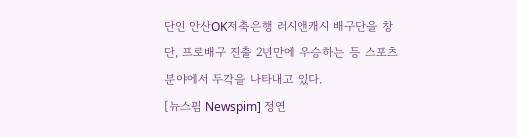단인 안산OK저축은행 러시앤캐시 배구단을 창단, 프로배구 진출 2년만에 우승하는 등 스포츠분야에서 두각을 나타내고 있다.
[뉴스핌 Newspim] 정연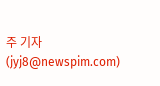주 기자 (jyj8@newspim.com)